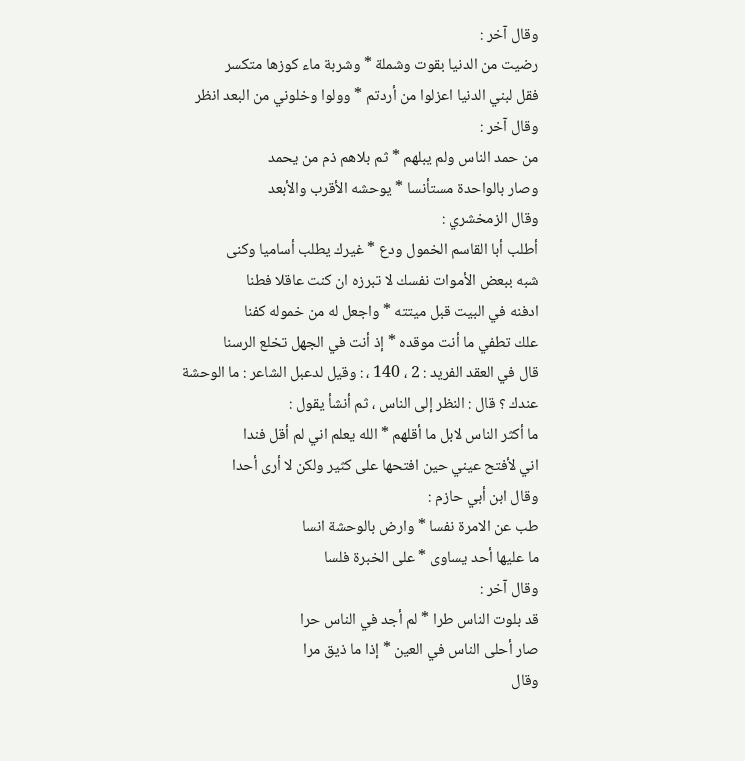وقال آخر :
رضيت من الدنيا بقوت وشملة * وشربة ماء كوزها متكسر
فقل لبني الدنيا اعزلوا من أردتم * وولوا وخلوني من البعد انظر
وقال آخر :
من حمد الناس ولم يبلهم * ثم بلاهم ذم من يحمد
وصار بالواحدة مستأنسا * يوحشه الأقرب والأبعد
وقال الزمخشري :
أطلب أبا القاسم الخمول ودع * غيرك يطلب أساميا وكنى
شبه ببعض الأموات نفسك لا تبرزه ان كنت عاقلا فطنا
ادفنه في البيت قبل ميتته * واجعل له من خموله كفنا
علك تطفي ما أنت موقده * إذ أنت في الجهل تخلع الرسنا
قال في العقد الفريد : 2 ، 140 ، : وقيل لدعبل الشاعر : ما الوحشة
عندك ؟ قال : النظر إلى الناس ، ثم أنشأ يقول :
ما أكثر الناس لابل ما أقلهم * الله يعلم اني لم أقل فندا
اني لأفتح عيني حين افتحها على كثير ولكن لا أرى أحدا
وقال ابن أبي حازم :
طب عن الامرة نفسا * وارض بالوحشة انسا
ما عليها أحد يساوى * على الخبرة فلسا
وقال آخر :
قد بلوت الناس طرا * لم أجد في الناس حرا
صار أحلى الناس في العين * إذا ما ذيق مرا
وقال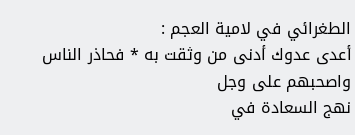الطغرائي في لامية العجم :
أعدى عدوك أدنى من وثقت به * فحاذر الناس واصحبهم على وجل
نهج السعادة في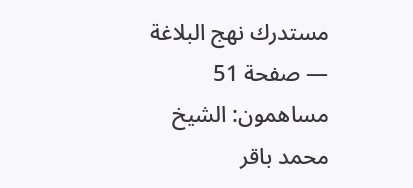مستدرك نهج البلاغة — صفحة 51
مساهمون: الشيخ محمد باقر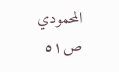المحمودي
ص٥١